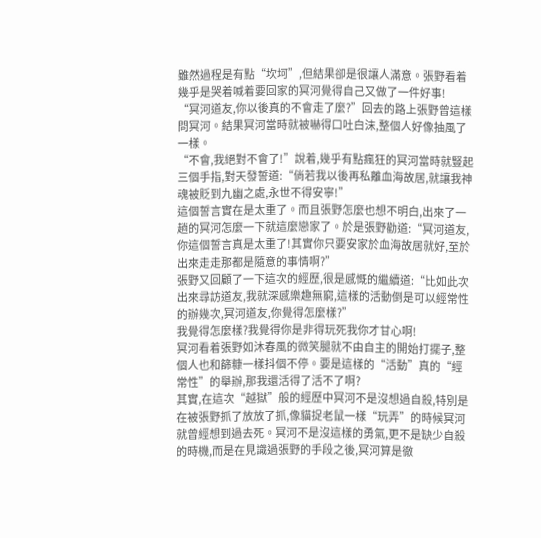雖然過程是有點“坎坷”,但結果卻是很讓人滿意。張野看着幾乎是哭着喊着要回家的冥河覺得自己又做了一件好事!
“冥河道友,你以後真的不會走了麼?”回去的路上張野曾這樣問冥河。結果冥河當時就被嚇得口吐白沫,整個人好像抽風了一樣。
“不會,我絕對不會了!”說着,幾乎有點瘋狂的冥河當時就豎起三個手指,對天發誓道:“倘若我以後再私離血海故居,就讓我神魂被貶到九幽之處,永世不得安寧!”
這個誓言實在是太重了。而且張野怎麼也想不明白,出來了一趟的冥河怎麼一下就這麼戀家了。於是張野勸道:“冥河道友,你這個誓言真是太重了!其實你只要安家於血海故居就好,至於出來走走那都是隨意的事情啊?”
張野又回顧了一下這次的經歷,很是感慨的繼續道:“比如此次出來尋訪道友,我就深感樂趣無窮,這樣的活動倒是可以經常性的辦幾次,冥河道友,你覺得怎麼樣?”
我覺得怎麼樣?我覺得你是非得玩死我你才甘心啊!
冥河看着張野如沐春風的微笑腿就不由自主的開始打擺子,整個人也和篩糠一樣抖個不停。要是這樣的“活動”真的“經常性”的舉辦,那我還活得了活不了啊?
其實,在這次“越獄”般的經歷中冥河不是沒想過自殺,特別是在被張野抓了放放了抓,像貓捉老鼠一樣“玩弄”的時候冥河就曾經想到過去死。冥河不是沒這樣的勇氣,更不是缺少自殺的時機,而是在見識過張野的手段之後,冥河算是徹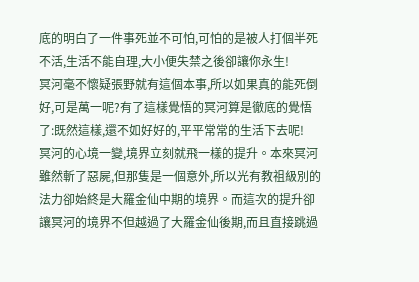底的明白了一件事死並不可怕,可怕的是被人打個半死不活,生活不能自理,大小便失禁之後卻讓你永生!
冥河毫不懷疑張野就有這個本事,所以如果真的能死倒好,可是萬一呢?有了這樣覺悟的冥河算是徹底的覺悟了:既然這樣,還不如好好的,平平常常的生活下去呢!
冥河的心境一變,境界立刻就飛一樣的提升。本來冥河雖然斬了惡屍,但那隻是一個意外,所以光有教祖級別的法力卻始終是大羅金仙中期的境界。而這次的提升卻讓冥河的境界不但越過了大羅金仙後期,而且直接跳過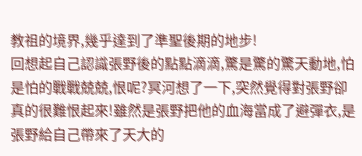教祖的境界,幾乎達到了準聖後期的地步!
回想起自己認識張野後的點點滴滴,驚是驚的驚天動地,怕是怕的戰戰兢兢,恨呢?冥河想了一下,突然覺得對張野卻真的很難恨起來!雖然是張野把他的血海當成了避彈衣,是張野給自己帶來了天大的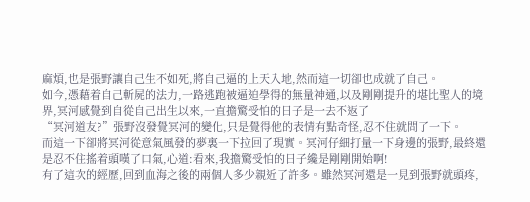麻煩,也是張野讓自己生不如死,將自己逼的上天入地,然而這一切卻也成就了自己。
如今,憑藉着自己斬屍的法力,一路逃跑被逼迫學得的無量神通,以及剛剛提升的堪比聖人的境界,冥河感覺到自從自己出生以來,一直擔驚受怕的日子是一去不返了
“冥河道友?”張野沒發覺冥河的變化,只是覺得他的表情有點奇怪,忍不住就問了一下。
而這一下卻將冥河從意氣風發的夢裏一下拉回了現實。冥河仔細打量一下身邊的張野,最終還是忍不住搖着頭嘆了口氣,心道:看來,我擔驚受怕的日子纔是剛剛開始啊!
有了這次的經歷,回到血海之後的兩個人多少親近了許多。雖然冥河還是一見到張野就頭疼,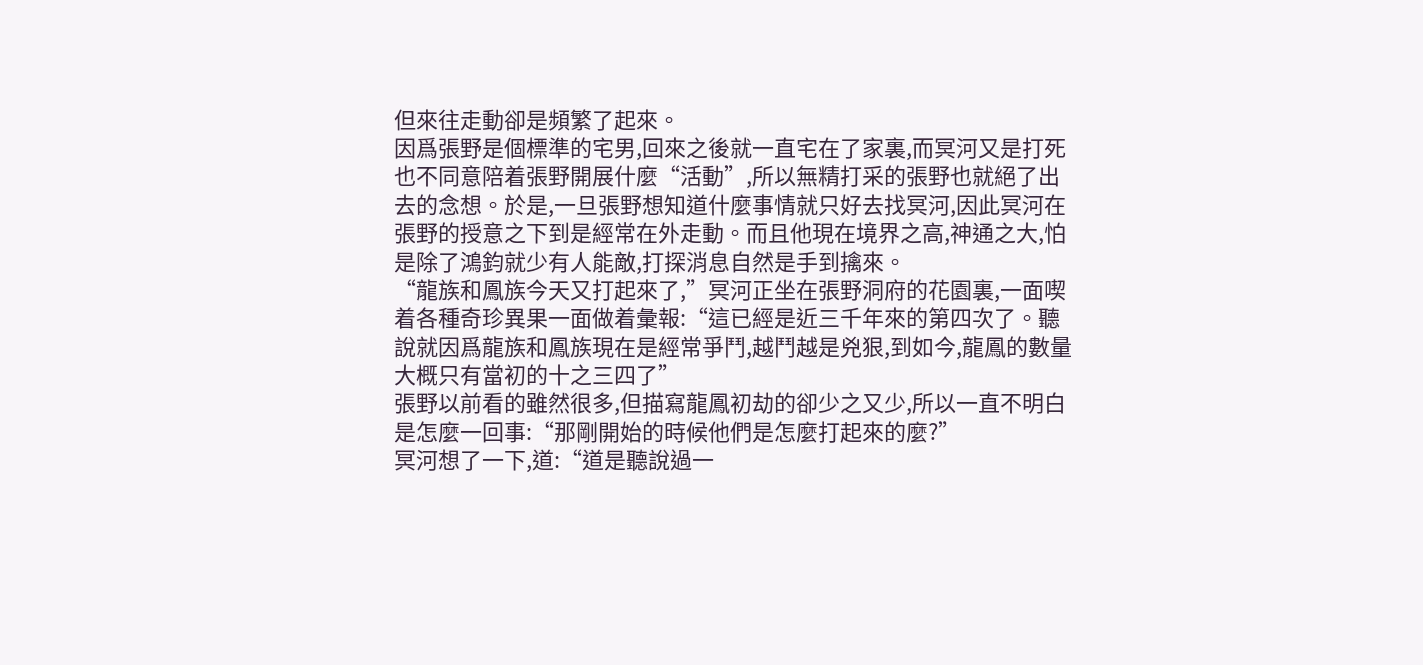但來往走動卻是頻繁了起來。
因爲張野是個標準的宅男,回來之後就一直宅在了家裏,而冥河又是打死也不同意陪着張野開展什麼“活動”,所以無精打采的張野也就絕了出去的念想。於是,一旦張野想知道什麼事情就只好去找冥河,因此冥河在張野的授意之下到是經常在外走動。而且他現在境界之高,神通之大,怕是除了鴻鈞就少有人能敵,打探消息自然是手到擒來。
“龍族和鳳族今天又打起來了,”冥河正坐在張野洞府的花園裏,一面喫着各種奇珍異果一面做着彙報:“這已經是近三千年來的第四次了。聽說就因爲龍族和鳳族現在是經常爭鬥,越鬥越是兇狠,到如今,龍鳳的數量大概只有當初的十之三四了”
張野以前看的雖然很多,但描寫龍鳳初劫的卻少之又少,所以一直不明白是怎麼一回事:“那剛開始的時候他們是怎麼打起來的麼?”
冥河想了一下,道:“道是聽說過一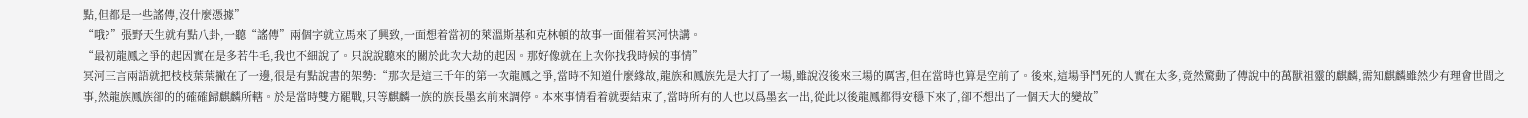點,但都是一些謠傳,沒什麼憑據”
“哦?”張野天生就有點八卦,一聽“謠傳”兩個字就立馬來了興致,一面想着當初的萊溫斯基和克林頓的故事一面催着冥河快講。
“最初龍鳳之爭的起因實在是多若牛毛,我也不細說了。只說說聽來的關於此次大劫的起因。那好像就在上次你找我時候的事情”
冥河三言兩語就把枝枝葉葉撇在了一邊,很是有點說書的架勢:“那次是這三千年的第一次龍鳳之爭,當時不知道什麼緣故,龍族和鳳族先是大打了一場,雖說沒後來三場的厲害,但在當時也算是空前了。後來,這場爭鬥死的人實在太多,竟然驚動了傳說中的萬獸祖靈的麒麟,需知麒麟雖然少有理會世間之事,然龍族鳳族卻的的確確歸麒麟所轄。於是當時雙方罷戰,只等麒麟一族的族長墨玄前來調停。本來事情看着就要結束了,當時所有的人也以爲墨玄一出,從此以後龍鳳都得安穩下來了,卻不想出了一個天大的變故”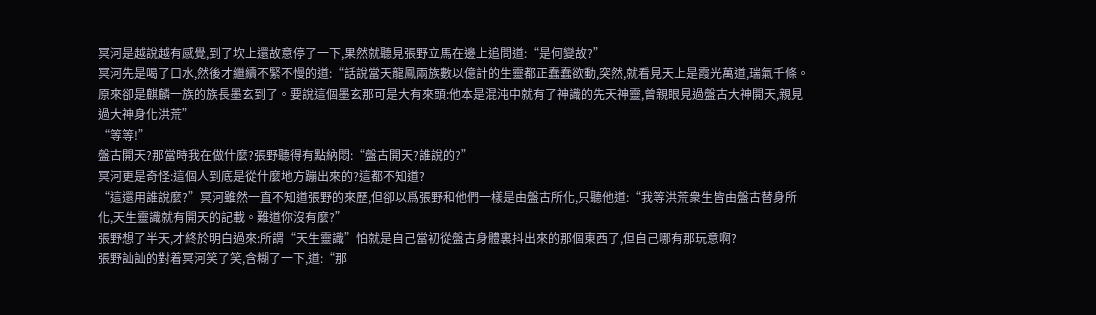冥河是越說越有感覺,到了坎上還故意停了一下,果然就聽見張野立馬在邊上追問道:“是何變故?”
冥河先是喝了口水,然後才繼續不緊不慢的道:“話說當天龍鳳兩族數以億計的生靈都正蠢蠢欲動,突然,就看見天上是霞光萬道,瑞氣千條。原來卻是麒麟一族的族長墨玄到了。要說這個墨玄那可是大有來頭:他本是混沌中就有了神識的先天神靈,曾親眼見過盤古大神開天,親見過大神身化洪荒”
“等等!”
盤古開天?那當時我在做什麼?張野聽得有點納悶:“盤古開天?誰說的?”
冥河更是奇怪:這個人到底是從什麼地方蹦出來的?這都不知道?
“這還用誰說麼?”冥河雖然一直不知道張野的來歷,但卻以爲張野和他們一樣是由盤古所化,只聽他道:“我等洪荒衆生皆由盤古替身所化,天生靈識就有開天的記載。難道你沒有麼?”
張野想了半天,才終於明白過來:所謂“天生靈識”怕就是自己當初從盤古身體裏抖出來的那個東西了,但自己哪有那玩意啊?
張野訕訕的對着冥河笑了笑,含糊了一下,道:“那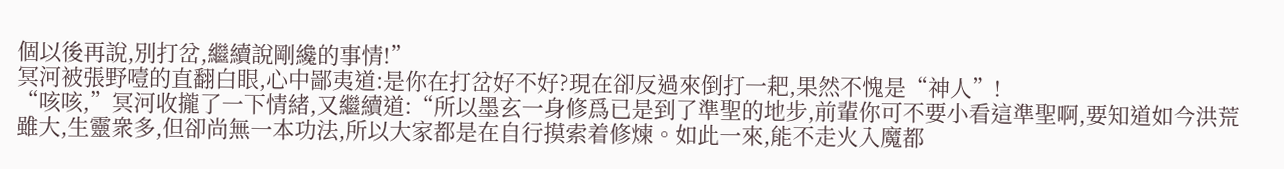個以後再說,別打岔,繼續說剛纔的事情!”
冥河被張野噎的直翻白眼,心中鄙夷道:是你在打岔好不好?現在卻反過來倒打一耙,果然不愧是“神人”!
“咳咳,”冥河收攏了一下情緒,又繼續道:“所以墨玄一身修爲已是到了準聖的地步,前輩你可不要小看這準聖啊,要知道如今洪荒雖大,生靈衆多,但卻尚無一本功法,所以大家都是在自行摸索着修煉。如此一來,能不走火入魔都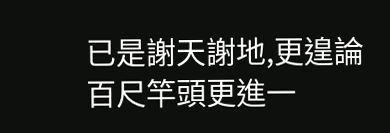已是謝天謝地,更遑論百尺竿頭更進一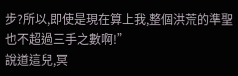步?所以,即使是現在算上我,整個洪荒的準聖也不超過三手之數啊!”
說道這兒,冥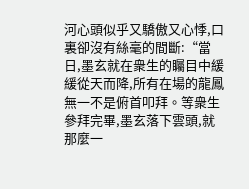河心頭似乎又驕傲又心悸,口裏卻沒有絲毫的間斷:“當日,墨玄就在衆生的矚目中緩緩從天而降,所有在場的龍鳳無一不是俯首叩拜。等衆生參拜完畢,墨玄落下雲頭,就那麼一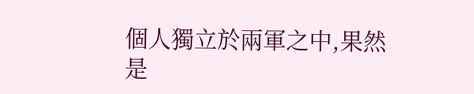個人獨立於兩軍之中,果然是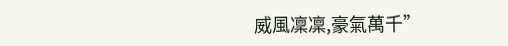威風凜凜,豪氣萬千”